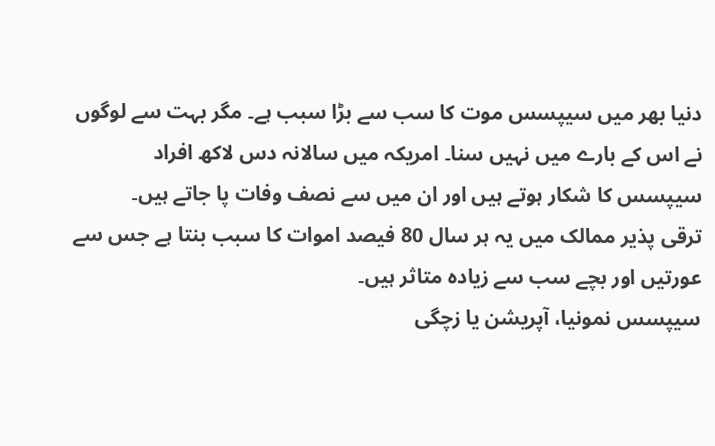دنیا بھر میں سیپسس موت کا سب سے بڑا سبب ہے۔ مگر بہت سے لوگوں نے اس کے بارے میں نہیں سنا۔ امریکہ میں سالانہ دس لاکھ افراد سیپسس کا شکار ہوتے ہیں اور ان میں سے نصف وفات پا جاتے ہیں۔
ترقی پذیر ممالک میں یہ ہر سال 80 فیصد اموات کا سبب بنتا ہے جس سے عورتیں اور بچے سب سے زیادہ متاثر ہیں۔
سیپسس نمونیا، آپریشن یا زچگی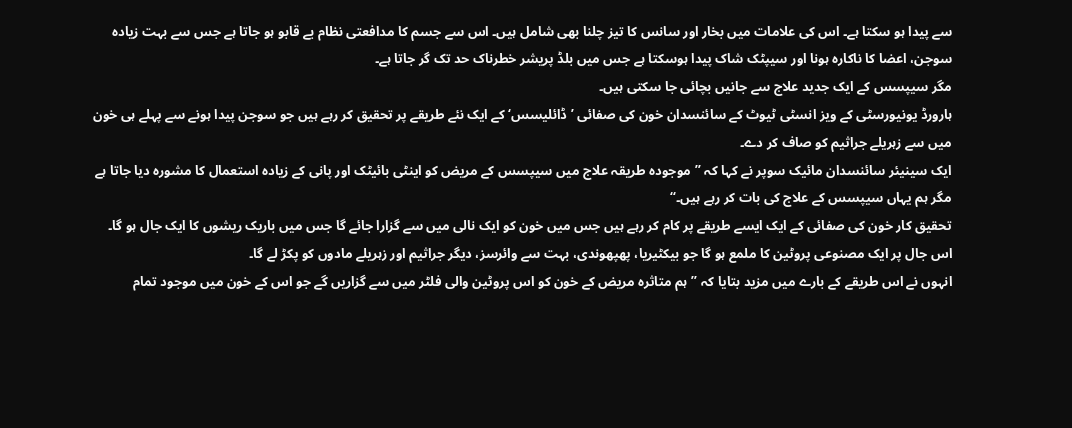سے پیدا ہو سکتا ہے۔ اس کی علامات میں بخار اور سانس کا تیز چلنا بھی شامل ہیں۔ اس سے جسم کا مدافعتی نظام بے قابو ہو جاتا ہے جس سے بہت زیادہ سوجن، اعضا کا ناکارہ ہونا اور سیپٹک شاک پیدا ہوسکتا ہے جس میں بلڈ پریشر خطرناک حد تک گر جاتا ہے۔
مگر سیپسس کے ایک جدید علاج سے جانیں بچائی جا سکتی ہیں۔
ہارورڈ یونیورسٹی کے ویز انسٹی ٹیوٹ کے سائنسدان خون کی صفائی ’ڈائلیسس‘ کے ایک نئے طریقے پر تحقیق کر رہے ہیں جو سوجن پیدا ہونے سے پہلے ہی خون میں سے زہریلے جراثیم کو صاف کر دے۔
ایک سینیئر سائنسدان مائیک سوپر نے کہا کہ ’’موجودہ طریقہ علاج میں سیپسس کے مریض کو اینٹی بائیٹک اور پانی کے زیادہ استعمال کا مشورہ دیا جاتا ہے مگر ہم یہاں سیپسس کے علاج کی بات کر رہے ہیں۔‘‘
تحقیق کار خون کی صفائی کے ایک ایسے طریقے پر کام کر رہے ہیں جس میں خون کو ایک نالی میں سے گزارا جائے گا جس میں باریک ریشوں کا ایک جال ہو گا۔ اس جال پر ایک مصنوعی پروٹین کا ملمع ہو گا جو بیکٹیریا، پھپھوندی، بہت سے وائرسز، دیگر جراثیم اور زہریلے مادوں کو پکڑ لے گا۔
انہوں نے اس طریقے کے بارے میں مزید بتایا کہ ’’ہم متاثرہ مریض کے خون کو اس پروٹین والی فلٹر میں سے گزاریں گے جو اس کے خون میں موجود تمام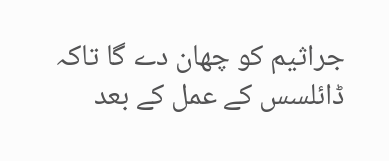جراثیم کو چھان دے گا تاکہ ڈائلسس کے عمل کے بعد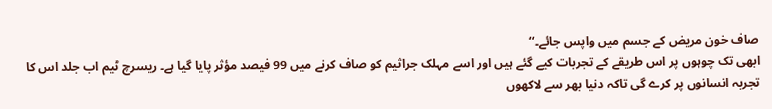صاف خون مریض کے جسم میں واپس جائے۔‘‘
ابھی تک چوہوں پر اس طریقے کے تجربات کیے گئے ہیں اور اسے مہلک جراثیم کو صاف کرنے میں 99 فیصد مؤثر پایا گیا ہے۔ ریسرچ ٹیم اب جلد اس کا تجربہ انسانوں پر کرے گی تاکہ دنیا بھر سے لاکھوں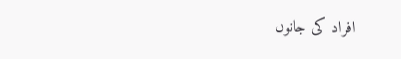افراد کی جانوں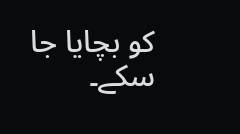کو بچایا جا سکے۔